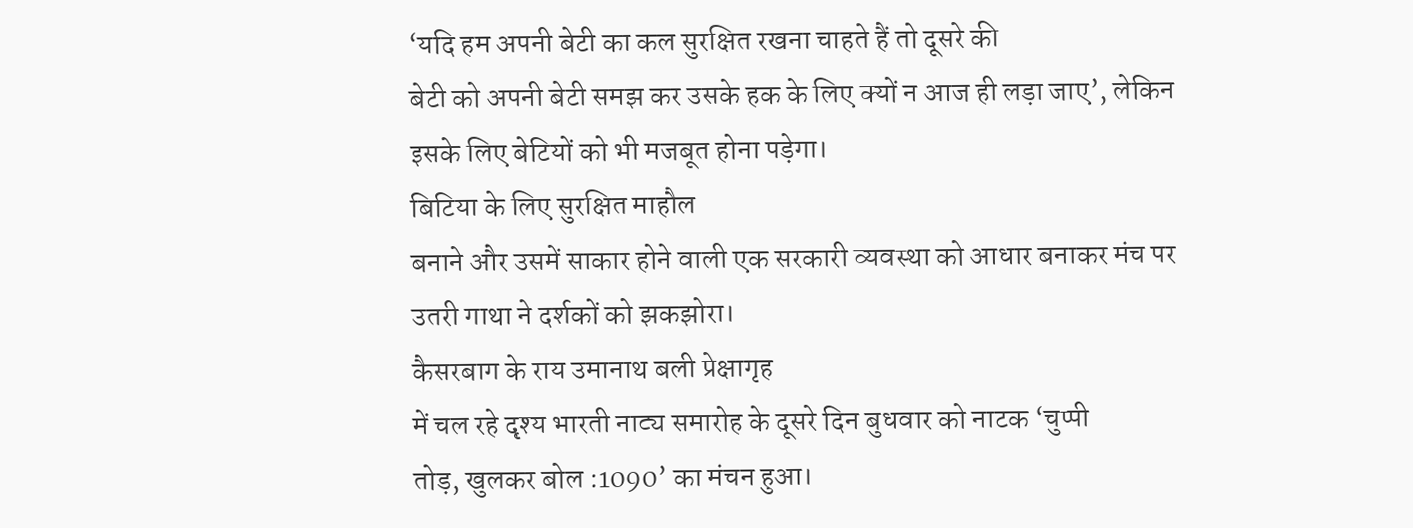‘यदि हम अपनी बेटी का कल सुरक्षित रखना चाहते हैं तो दूसरे की
बेटी को अपनी बेटी समझ कर उसके हक के लिए क्यों न आज ही लड़ा जाए’, लेकिन
इसके लिए बेटियों को भी मजबूत होना पड़ेगा।
बिटिया के लिए सुरक्षित माहौल
बनाने और उसमें साकार होने वाली एक सरकारी व्यवस्था को आधार बनाकर मंच पर
उतरी गाथा ने दर्शकों को झकझोरा।
कैसरबाग के राय उमानाथ बली प्रेक्षागृह
में चल रहे दृश्य भारती नाट्य समारोह के दूसरे दिन बुधवार को नाटक ‘चुप्पी
तोड़, खुलकर बोल :1090’ का मंचन हुआ।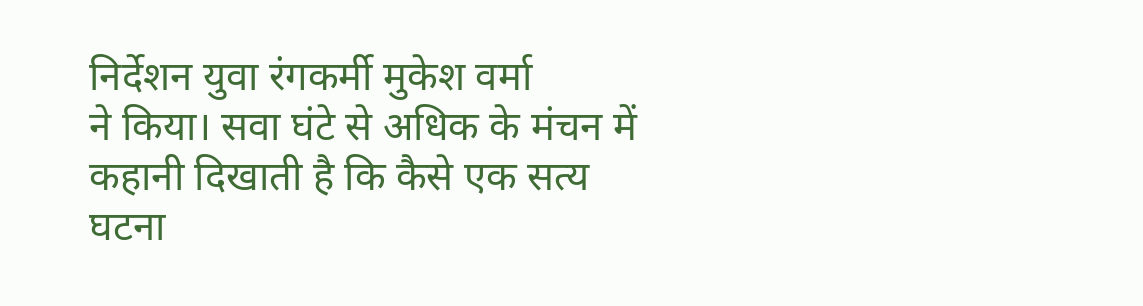निर्देशन युवा रंगकर्मी मुकेश वर्मा
ने किया। सवा घंटे से अधिक के मंचन में कहानी दिखाती है कि कैसे एक सत्य
घटना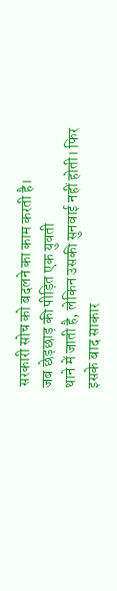सरकारी सोच को बदलने का काम करती है।
जब छेड़छाड़ की पीड़ित एक युवती
थाने में जाती है, लेकिन उसकी सुनवाई नहीं होती। फिर इसके बाद साकार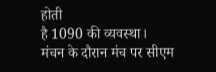होती
है 1090 की व्यवस्था।
मंचन के दौरान मंच पर सीएम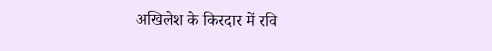अखिलेश के किरदार में रवि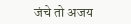जंचे तो अजय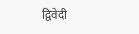द्विवेदी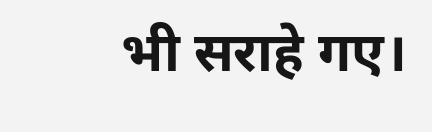भी सराहे गए।